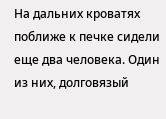На дальних кроватях поближе к печке сидели еще два человека. Один из них, долговязый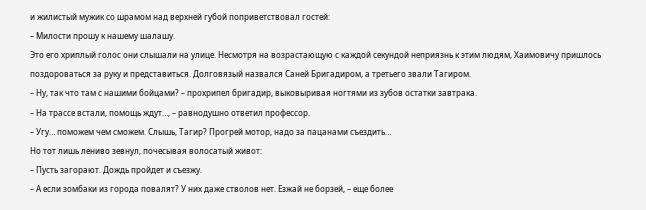и жилистый мужик со шрамом над верхней губой поприветствовал гостей:
– Милости прошу к нашему шалашу.
Это его хриплый голос они слышали на улице. Несмотря на возрастающую с каждой секундой неприязнь к этим людям, Хаимовичу пришлось поздороваться за руку и представиться. Долговязый назвался Саней Бригадиром, а третьего звали Тагиром.
– Ну, так что там с нашими бойцами? – прохрипел бригадир, выковыривая ногтями из зубов остатки завтрака.
– На трассе встали, помощь ждут…, – равнодушно ответил профессор.
– Угу… поможем чем сможем. Слышь, Тагир? Прогрей мотор, надо за пацанами съездить…
Но тот лишь лениво зевнул, почесывая волосатый живот:
– Пусть загорают. Дождь пройдет и съезжу.
– А если зомбаки из города повалят? У них даже стволов нет. Езжай не борзей, – еще более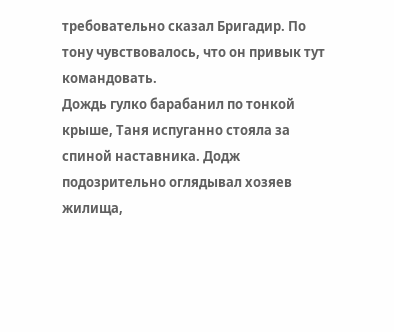требовательно сказал Бригадир. По тону чувствовалось, что он привык тут командовать.
Дождь гулко барабанил по тонкой крыше, Таня испуганно стояла за спиной наставника. Додж подозрительно оглядывал хозяев жилища,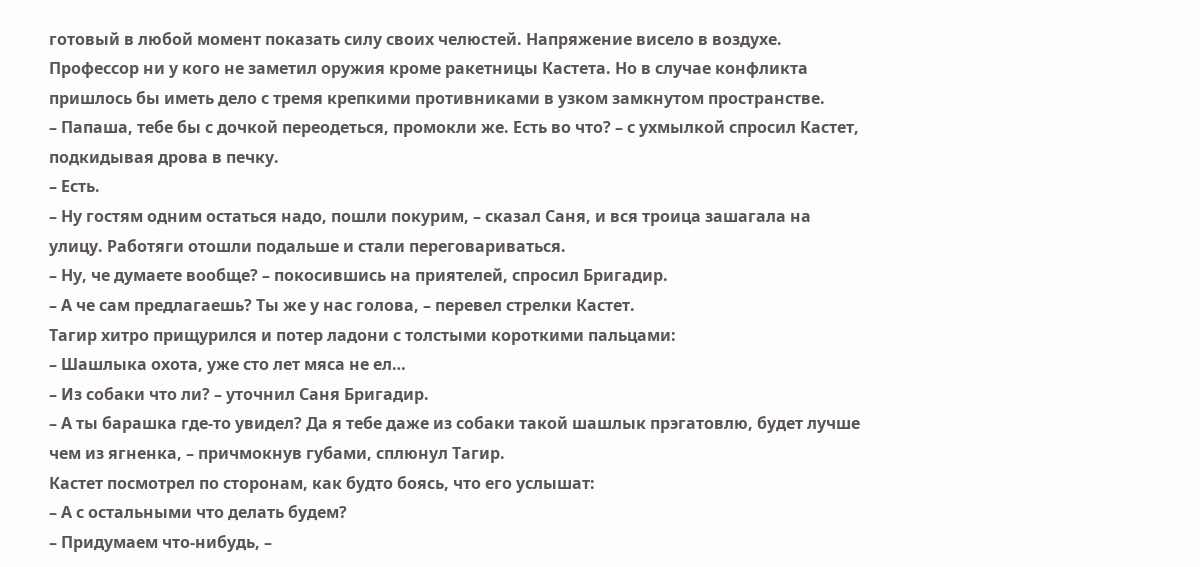готовый в любой момент показать силу своих челюстей. Напряжение висело в воздухе. Профессор ни у кого не заметил оружия кроме ракетницы Кастета. Но в случае конфликта пришлось бы иметь дело с тремя крепкими противниками в узком замкнутом пространстве.
– Папаша, тебе бы с дочкой переодеться, промокли же. Есть во что? – с ухмылкой спросил Кастет, подкидывая дрова в печку.
– Есть.
– Ну гостям одним остаться надо, пошли покурим, – сказал Саня, и вся троица зашагала на улицу. Работяги отошли подальше и стали переговариваться.
– Ну, че думаете вообще? – покосившись на приятелей, спросил Бригадир.
– А че сам предлагаешь? Ты же у нас голова, – перевел стрелки Кастет.
Тагир хитро прищурился и потер ладони с толстыми короткими пальцами:
– Шашлыка охота, уже сто лет мяса не ел…
– Из собаки что ли? – уточнил Саня Бригадир.
– А ты барашка где-то увидел? Да я тебе даже из собаки такой шашлык прэгатовлю, будет лучше чем из ягненка, – причмокнув губами, сплюнул Тагир.
Кастет посмотрел по сторонам, как будто боясь, что его услышат:
– А с остальными что делать будем?
– Придумаем что-нибудь, –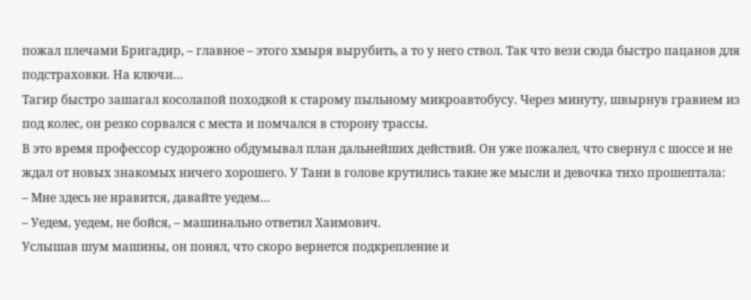пожал плечами Бригадир, – главное – этого хмыря вырубить, а то у него ствол. Так что вези сюда быстро пацанов для подстраховки. На ключи…
Тагир быстро зашагал косолапой походкой к старому пыльному микроавтобусу. Через минуту, швырнув гравием из под колес, он резко сорвался с места и помчался в сторону трассы.
В это время профессор судорожно обдумывал план дальнейших действий. Он уже пожалел, что свернул с шоссе и не ждал от новых знакомых ничего хорошего. У Тани в голове крутились такие же мысли и девочка тихо прошептала:
– Мне здесь не нравится, давайте уедем…
– Уедем, уедем, не бойся, – машинально ответил Хаимович.
Услышав шум машины, он понял, что скоро вернется подкрепление и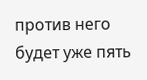против него будет уже пять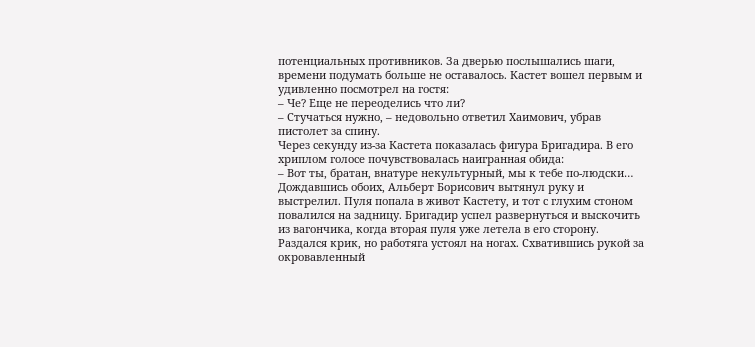потенциальных противников. За дверью послышались шаги, времени подумать больше не оставалось. Кастет вошел первым и удивленно посмотрел на гостя:
– Че? Еще не переоделись что ли?
– Стучаться нужно, – недовольно ответил Хаимович, убрав пистолет за спину.
Через секунду из-за Кастета показалась фигура Бригадира. В его хриплом голосе почувствовалась наигранная обида:
– Вот ты, братан, внатуре некультурный, мы к тебе по-людски…
Дождавшись обоих, Альберт Борисович вытянул руку и выстрелил. Пуля попала в живот Кастету, и тот с глухим стоном повалился на задницу. Бригадир успел развернуться и выскочить из вагончика, когда вторая пуля уже летела в его сторону. Раздался крик, но работяга устоял на ногах. Схватившись рукой за окровавленный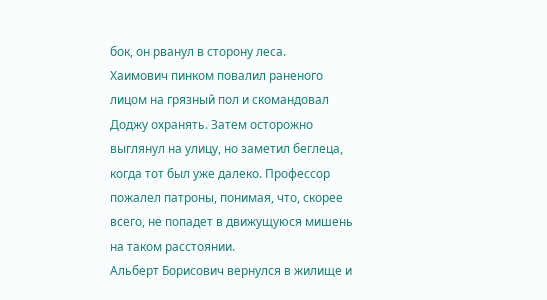бок, он рванул в сторону леса.
Хаимович пинком повалил раненого лицом на грязный пол и скомандовал Доджу охранять. Затем осторожно выглянул на улицу, но заметил беглеца, когда тот был уже далеко. Профессор пожалел патроны, понимая, что, скорее всего, не попадет в движущуюся мишень на таком расстоянии.
Альберт Борисович вернулся в жилище и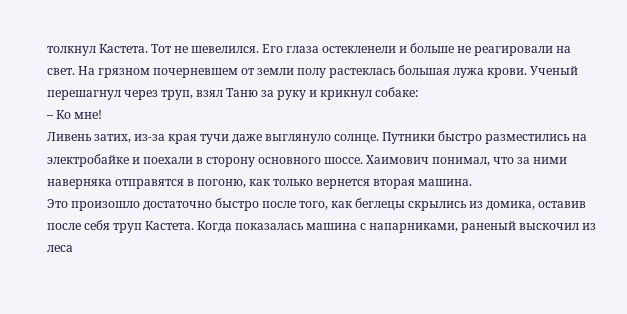толкнул Кастета. Тот не шевелился. Его глаза остекленели и больше не реагировали на свет. На грязном почерневшем от земли полу растеклась большая лужа крови. Ученый перешагнул через труп, взял Таню за руку и крикнул собаке:
– Ко мне!
Ливень затих, из-за края тучи даже выглянуло солнце. Путники быстро разместились на электробайке и поехали в сторону основного шоссе. Хаимович понимал, что за ними наверняка отправятся в погоню, как только вернется вторая машина.
Это произошло достаточно быстро после того, как беглецы скрылись из домика, оставив после себя труп Кастета. Когда показалась машина с напарниками, раненый выскочил из леса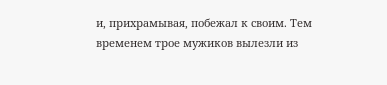и, прихрамывая, побежал к своим. Тем временем трое мужиков вылезли из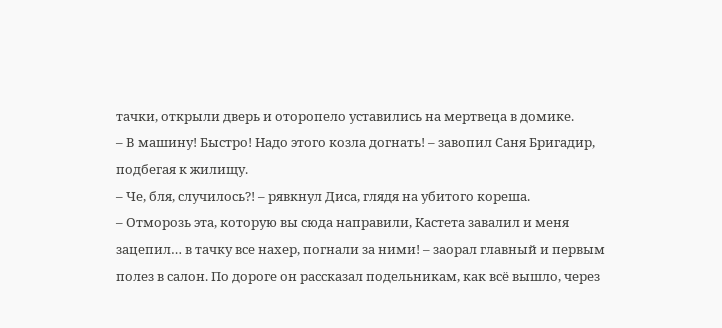тачки, открыли дверь и оторопело уставились на мертвеца в домике.
– В машину! Быстро! Надо этого козла догнать! – завопил Саня Бригадир, подбегая к жилищу.
– Че, бля, случилось?! – рявкнул Диса, глядя на убитого кореша.
– Отморозь эта, которую вы сюда направили, Кастета завалил и меня зацепил… в тачку все нахер, погнали за ними! – заорал главный и первым полез в салон. По дороге он рассказал подельникам, как всё вышло, через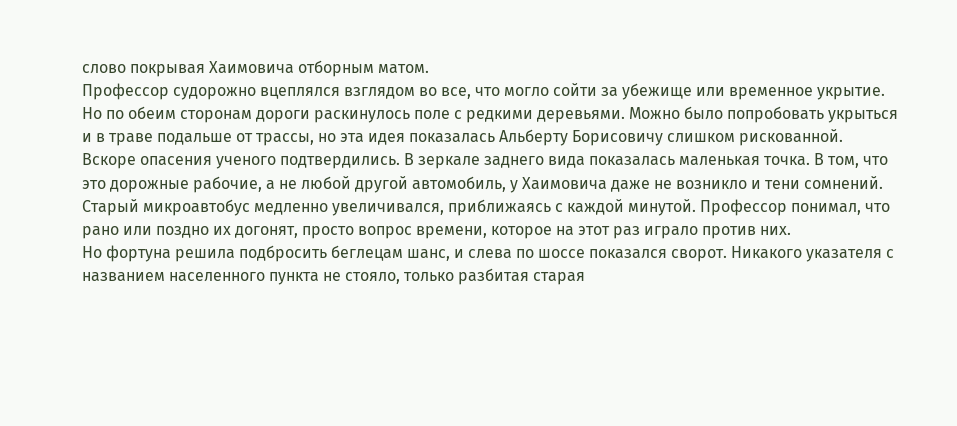слово покрывая Хаимовича отборным матом.
Профессор судорожно вцеплялся взглядом во все, что могло сойти за убежище или временное укрытие. Но по обеим сторонам дороги раскинулось поле с редкими деревьями. Можно было попробовать укрыться и в траве подальше от трассы, но эта идея показалась Альберту Борисовичу слишком рискованной.
Вскоре опасения ученого подтвердились. В зеркале заднего вида показалась маленькая точка. В том, что это дорожные рабочие, а не любой другой автомобиль, у Хаимовича даже не возникло и тени сомнений. Старый микроавтобус медленно увеличивался, приближаясь с каждой минутой. Профессор понимал, что рано или поздно их догонят, просто вопрос времени, которое на этот раз играло против них.
Но фортуна решила подбросить беглецам шанс, и слева по шоссе показался сворот. Никакого указателя с названием населенного пункта не стояло, только разбитая старая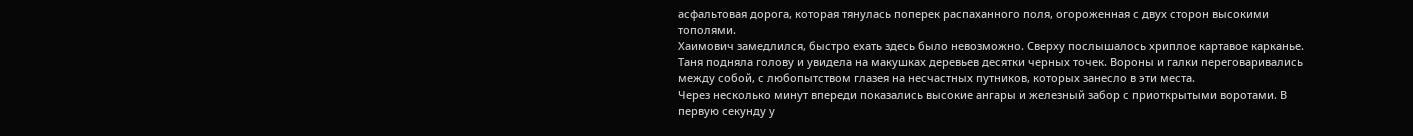асфальтовая дорога, которая тянулась поперек распаханного поля, огороженная с двух сторон высокими тополями.
Хаимович замедлился, быстро ехать здесь было невозможно. Сверху послышалось хриплое картавое карканье. Таня подняла голову и увидела на макушках деревьев десятки черных точек. Вороны и галки переговаривались между собой, с любопытством глазея на несчастных путников, которых занесло в эти места.
Через несколько минут впереди показались высокие ангары и железный забор с приоткрытыми воротами. В первую секунду у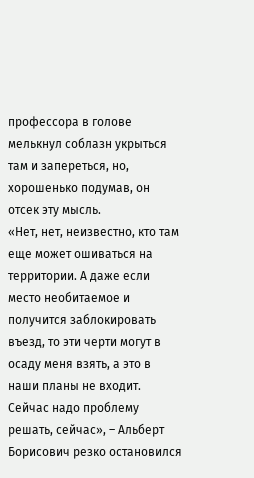профессора в голове мелькнул соблазн укрыться там и запереться, но, хорошенько подумав, он отсек эту мысль.
«Нет, нет, неизвестно, кто там еще может ошиваться на территории. А даже если место необитаемое и получится заблокировать въезд, то эти черти могут в осаду меня взять, а это в наши планы не входит. Сейчас надо проблему решать, сейчас», – Альберт Борисович резко остановился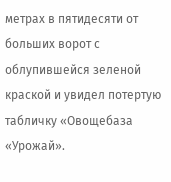метрах в пятидесяти от больших ворот с облупившейся зеленой краской и увидел потертую табличку «Овощебаза «Урожай».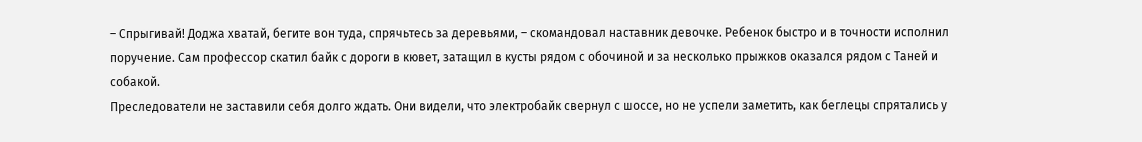– Спрыгивай! Доджа хватай, бегите вон туда, спрячьтесь за деревьями, – скомандовал наставник девочке. Ребенок быстро и в точности исполнил поручение. Сам профессор скатил байк с дороги в кювет, затащил в кусты рядом с обочиной и за несколько прыжков оказался рядом с Таней и собакой.
Преследователи не заставили себя долго ждать. Они видели, что электробайк свернул с шоссе, но не успели заметить, как беглецы спрятались у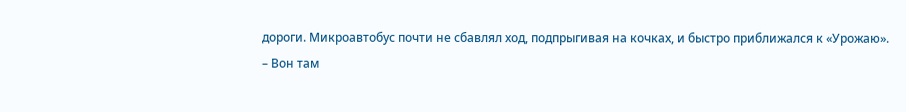дороги. Микроавтобус почти не сбавлял ход, подпрыгивая на кочках, и быстро приближался к «Урожаю».
– Вон там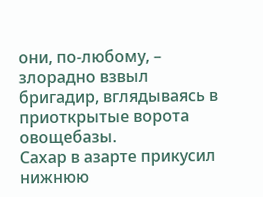они, по-любому, – злорадно взвыл бригадир, вглядываясь в приоткрытые ворота овощебазы.
Сахар в азарте прикусил нижнюю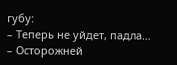губу:
– Теперь не уйдет, падла…
– Осторожней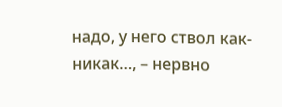надо, у него ствол как-никак…, – нервно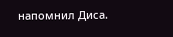напомнил Диса.